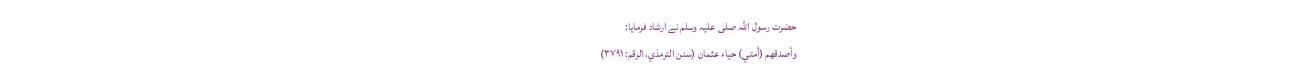حضرت رسول اللہ صلی علیہ وسلم نے ارشاد فرمایا:
وأصدقهم (أمتي) حياء عثمان (سنن الترمذي، الرقم: ٣٧٩١)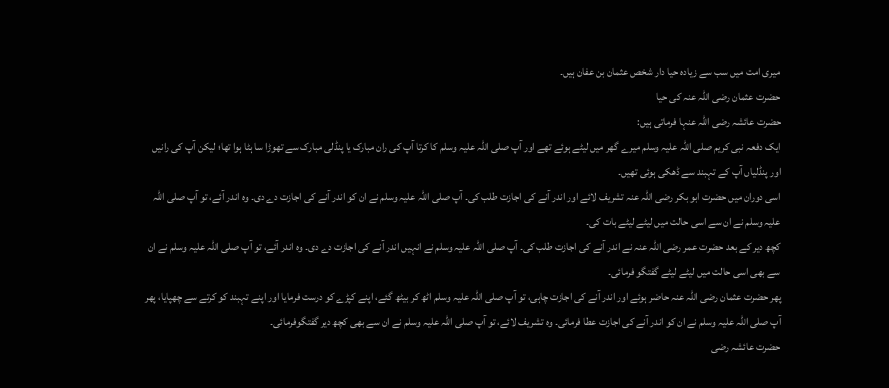میری امت میں سب سے زیادہ حیا دار شخص عثمان بن عفان ہیں۔
حضرت عثمان رضی اللہ عنہ کی حیا
حضرت عائشہ رضی اللہ عنہا فرماتی ہیں:
ایک دفعہ نبی کریم صلی اللہ علیہ وسلم میرے گھر میں لیٹے ہوئے تھے اور آپ صلی اللہ علیہ وسلم کا کرتا آپ کی ران مبارک یا پنڈلی مبارک سے تھوڑا سا ہٹا ہوا تھا؛ لیکن آپ کی رانیں اور پنڈلیاں آپ کے تہبند سے ڈھکی ہوئی تھیں۔
اسی دوران میں حضرت ابو بکر رضی اللہ عنہ تشریف لائے اور اندر آنے کی اجازت طلب کی۔ آپ صلی اللہ علیہ وسلم نے ان کو اندر آنے کی اجازت دے دی۔ وہ اندر آئے، تو آپ صلی اللہ علیہ وسلم نے ان سے اسی حالت میں لیٹے لیٹے بات کی۔
کچھ دیر کے بعد حضرت عمر رضی اللہ عنہ نے اندر آنے کی اجازت طلب کی۔ آپ صلی اللہ علیہ وسلم نے انہیں اندر آنے کی اجازت دے دی۔ وہ اندر آئے، تو آپ صلی اللہ علیہ وسلم نے ان سے بھی اسی حالت میں لیٹے لیٹے گفتگو فرمائی۔
پھر حضرت عثمان رضی اللہ عنہ حاضر ہوئے اور اندر آنے کی اجازت چاہی، تو آپ صلی اللہ علیہ وسلم اٹھ کر بیٹھ گئے، اپنے کپڑے کو درست فرمایا اور اپنے تہبند کو کرتے سے چھپایا، پھر آپ صلی اللہ علیہ وسلم نے ان کو اندر آنے کی اجازت عطا فرمائی۔ وہ تشریف لائے، تو آپ صلی اللہ علیہ وسلم نے ان سے بھی کچھ دیر گفتگوفرمائی۔
حضرت عائشہ رضی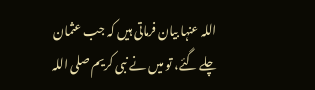اللہ عنہا بیان فرماتی ہیں کہ جب عثمان چلے گئے، تو میں نے نبی کریم صلی اللہ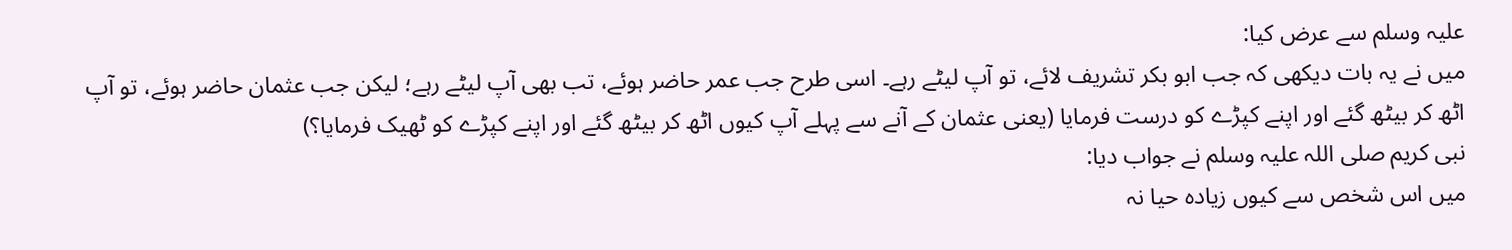علیہ وسلم سے عرض کیا:
میں نے یہ بات دیکھی کہ جب ابو بکر تشریف لائے، تو آپ لیٹے رہے۔ اسی طرح جب عمر حاضر ہوئے، تب بھی آپ لیٹے رہے؛ لیکن جب عثمان حاضر ہوئے، تو آپ اٹھ کر بیٹھ گئے اور اپنے کپڑے کو درست فرمایا (یعنی عثمان کے آنے سے پہلے آپ کیوں اٹھ کر بیٹھ گئے اور اپنے کپڑے کو ٹھیک فرمایا؟)
نبی کریم صلی اللہ علیہ وسلم نے جواب دیا:
میں اس شخص سے کیوں زیادہ حیا نہ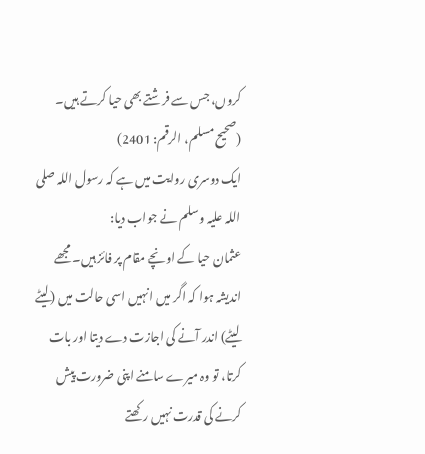کروں، جس سے فرشتے بھی حیا کرتے ہیں۔ (صحیح مسلم، الرقم: 2401)
ایک دوسری روایت میں ہے کہ رسول اللہ صلی اللہ علیہ وسلم نے جواب دیا:
عثمان حیا کے اونچے مقام پر فائز ہیں۔ مجھے اندیشہ ہوا کہ اگر میں انہیں اسی حالت میں (لیٹے لیٹے) اندر آنے کی اجازت دے دیتا اور بات کرتا، تو وہ میرے سامنے اپنی ضرورت پیش کرنے کی قدرت نہیں رکھتے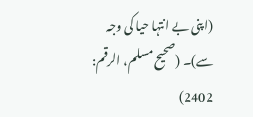(اپنی بے انتہا حیا کی وجہ سے)۔ (صحیح مسلم، الرقم: 2402)